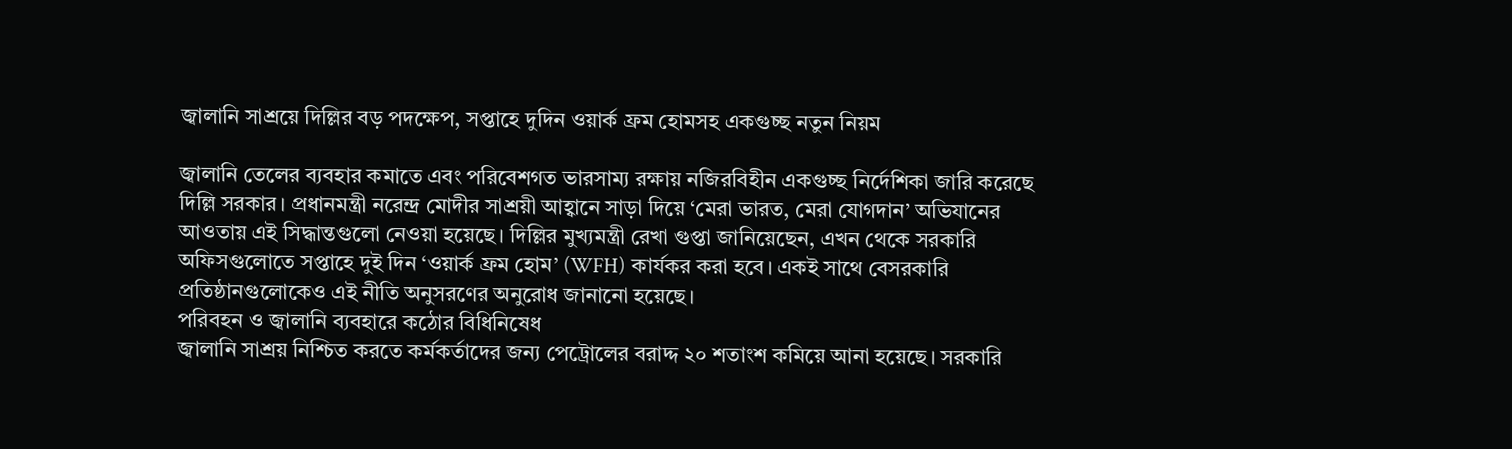জ্বালানি সাশ্রয়ে দিল্লির বড় পদক্ষেপ, সপ্তাহে দুদিন ওয়ার্ক ফ্রম হোমসহ একগুচ্ছ নতুন নিয়ম

জ্বালানি তেলের ব্যবহার কমাতে এবং পরিবেশগত ভারসাম্য রক্ষায় নজিরবিহীন একগুচ্ছ নির্দেশিকা জারি করেছে দিল্লি সরকার। প্রধানমন্ত্রী নরেন্দ্র মোদীর সাশ্রয়ী আহ্বানে সাড়া দিয়ে ‘মেরা ভারত, মেরা যোগদান’ অভিযানের আওতায় এই সিদ্ধান্তগুলো নেওয়া হয়েছে। দিল্লির মুখ্যমন্ত্রী রেখা গুপ্তা জানিয়েছেন, এখন থেকে সরকারি অফিসগুলোতে সপ্তাহে দুই দিন ‘ওয়ার্ক ফ্রম হোম’ (WFH) কার্যকর করা হবে। একই সাথে বেসরকারি প্রতিষ্ঠানগুলোকেও এই নীতি অনুসরণের অনুরোধ জানানো হয়েছে।
পরিবহন ও জ্বালানি ব্যবহারে কঠোর বিধিনিষেধ
জ্বালানি সাশ্রয় নিশ্চিত করতে কর্মকর্তাদের জন্য পেট্রোলের বরাদ্দ ২০ শতাংশ কমিয়ে আনা হয়েছে। সরকারি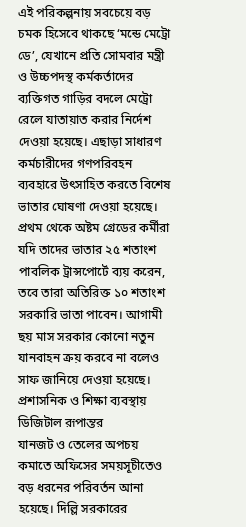এই পরিকল্পনায় সবচেয়ে বড় চমক হিসেবে থাকছে ‘মন্ডে মেট্রো ডে’, যেখানে প্রতি সোমবার মন্ত্রী ও উচ্চপদস্থ কর্মকর্তাদের ব্যক্তিগত গাড়ির বদলে মেট্রো রেলে যাতায়াত করার নির্দেশ দেওয়া হয়েছে। এছাড়া সাধারণ কর্মচারীদের গণপরিবহন ব্যবহারে উৎসাহিত করতে বিশেষ ভাতার ঘোষণা দেওয়া হয়েছে। প্রথম থেকে অষ্টম গ্রেডের কর্মীরা যদি তাদের ভাতার ২৫ শতাংশ পাবলিক ট্রান্সপোর্টে ব্যয় করেন, তবে তারা অতিরিক্ত ১০ শতাংশ সরকারি ভাতা পাবেন। আগামী ছয় মাস সরকার কোনো নতুন যানবাহন ক্রয় করবে না বলেও সাফ জানিয়ে দেওয়া হয়েছে।
প্রশাসনিক ও শিক্ষা ব্যবস্থায় ডিজিটাল রূপান্তর
যানজট ও তেলের অপচয় কমাতে অফিসের সময়সূচীতেও বড় ধরনের পরিবর্তন আনা হয়েছে। দিল্লি সরকারের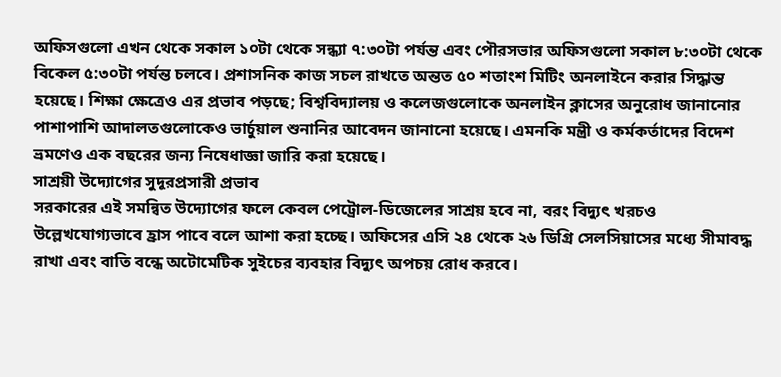অফিসগুলো এখন থেকে সকাল ১০টা থেকে সন্ধ্যা ৭:৩০টা পর্যন্ত এবং পৌরসভার অফিসগুলো সকাল ৮:৩০টা থেকে বিকেল ৫:৩০টা পর্যন্ত চলবে। প্রশাসনিক কাজ সচল রাখতে অন্তত ৫০ শতাংশ মিটিং অনলাইনে করার সিদ্ধান্ত হয়েছে। শিক্ষা ক্ষেত্রেও এর প্রভাব পড়ছে; বিশ্ববিদ্যালয় ও কলেজগুলোকে অনলাইন ক্লাসের অনুরোধ জানানোর পাশাপাশি আদালতগুলোকেও ভার্চুয়াল শুনানির আবেদন জানানো হয়েছে। এমনকি মন্ত্রী ও কর্মকর্তাদের বিদেশ ভ্রমণেও এক বছরের জন্য নিষেধাজ্ঞা জারি করা হয়েছে।
সাশ্রয়ী উদ্যোগের সুদূরপ্রসারী প্রভাব
সরকারের এই সমন্বিত উদ্যোগের ফলে কেবল পেট্রোল-ডিজেলের সাশ্রয় হবে না, বরং বিদ্যুৎ খরচও উল্লেখযোগ্যভাবে হ্রাস পাবে বলে আশা করা হচ্ছে। অফিসের এসি ২৪ থেকে ২৬ ডিগ্রি সেলসিয়াসের মধ্যে সীমাবদ্ধ রাখা এবং বাতি বন্ধে অটোমেটিক সুইচের ব্যবহার বিদ্যুৎ অপচয় রোধ করবে।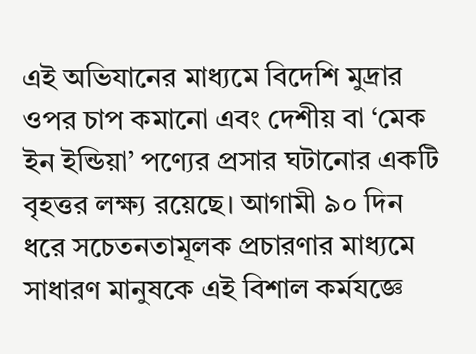এই অভিযানের মাধ্যমে বিদেশি মুদ্রার ওপর চাপ কমানো এবং দেশীয় বা ‘মেক ইন ইন্ডিয়া’ পণ্যের প্রসার ঘটানোর একটি বৃহত্তর লক্ষ্য রয়েছে। আগামী ৯০ দিন ধরে সচেতনতামূলক প্রচারণার মাধ্যমে সাধারণ মানুষকে এই বিশাল কর্মযজ্ঞে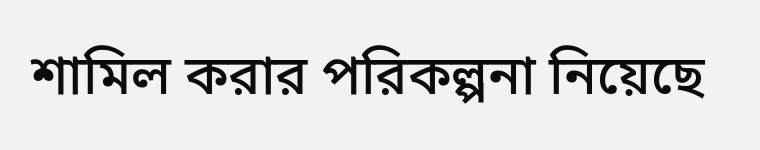শামিল করার পরিকল্পনা নিয়েছে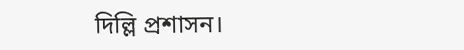দিল্লি প্রশাসন।